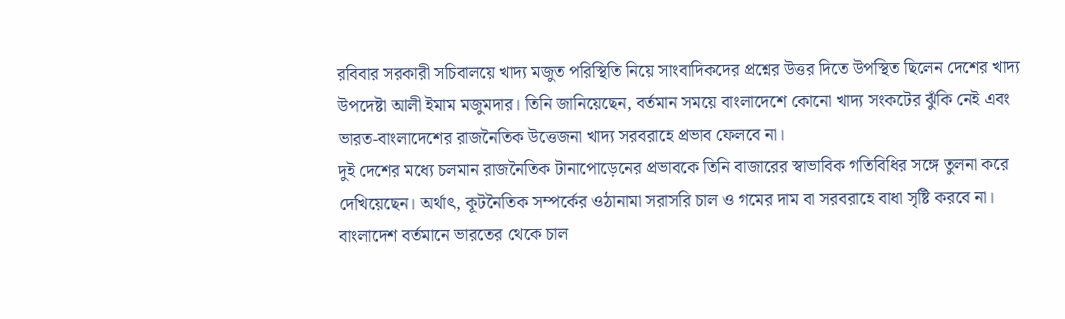রবিবার সরকারী সচিবালয়ে খাদ্য মজুত পরিস্থিতি নিয়ে সাংবাদিকদের প্রশ্নের উত্তর দিতে উপস্থিত ছিলেন দেশের খাদ্য উপদেষ্টা আলী ইমাম মজুমদার। তিনি জানিয়েছেন, বর্তমান সময়ে বাংলাদেশে কোনো খাদ্য সংকটের ঝুঁকি নেই এবং ভারত-বাংলাদেশের রাজনৈতিক উত্তেজনা খাদ্য সরবরাহে প্রভাব ফেলবে না।
দুই দেশের মধ্যে চলমান রাজনৈতিক টানাপোড়েনের প্রভাবকে তিনি বাজারের স্বাভাবিক গতিবিধির সঙ্গে তুলনা করে দেখিয়েছেন। অর্থাৎ, কূটনৈতিক সম্পর্কের ওঠানামা সরাসরি চাল ও গমের দাম বা সরবরাহে বাধা সৃষ্টি করবে না।
বাংলাদেশ বর্তমানে ভারতের থেকে চাল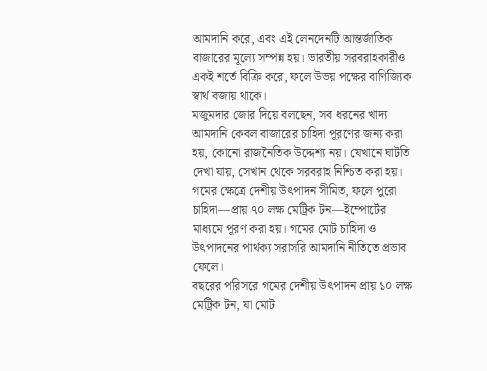আমদানি করে, এবং এই লেনদেনটি আন্তর্জাতিক বাজারের মূল্যে সম্পন্ন হয়। ভারতীয় সরবরাহকারীও একই শর্তে বিক্রি করে, ফলে উভয় পক্ষের বাণিজ্যিক স্বার্থ বজায় থাকে।
মজুমদার জোর দিয়ে বলছেন, সব ধরনের খাদ্য আমদানি কেবল বাজারের চাহিদা পূরণের জন্য করা হয়, কোনো রাজনৈতিক উদ্দেশ্য নয়। যেখানে ঘাটতি দেখা যায়, সেখান থেকে সরবরাহ নিশ্চিত করা হয়।
গমের ক্ষেত্রে দেশীয় উৎপাদন সীমিত, ফলে পুরো চাহিদা—প্রায় ৭০ লক্ষ মেট্রিক টন—ইম্পোর্টের মাধ্যমে পূরণ করা হয়। গমের মোট চাহিদা ও উৎপাদনের পার্থক্য সরাসরি আমদানি নীতিতে প্রভাব ফেলে।
বছরের পরিসরে গমের দেশীয় উৎপাদন প্রায় ১০ লক্ষ মেট্রিক টন, যা মোট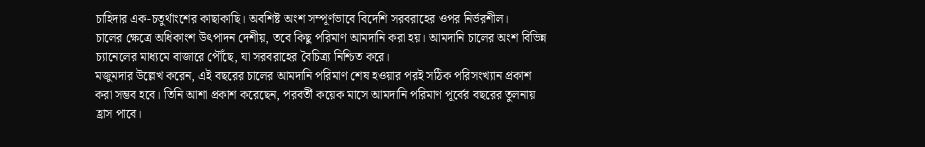চাহিদার এক-চতুর্থাংশের কাছাকাছি। অবশিষ্ট অংশ সম্পূর্ণভাবে বিদেশি সরবরাহের ওপর নির্ভরশীল।
চালের ক্ষেত্রে অধিকাংশ উৎপাদন দেশীয়, তবে কিছু পরিমাণ আমদানি করা হয়। আমদানি চালের অংশ বিভিন্ন চ্যানেলের মাধ্যমে বাজারে পৌঁছে, যা সরবরাহের বৈচিত্র্য নিশ্চিত করে।
মজুমদার উল্লেখ করেন, এই বছরের চালের আমদানি পরিমাণ শেষ হওয়ার পরই সঠিক পরিসংখ্যান প্রকাশ করা সম্ভব হবে। তিনি আশা প্রকাশ করেছেন, পরবর্তী কয়েক মাসে আমদানি পরিমাণ পূর্বের বছরের তুলনায় হ্রাস পাবে।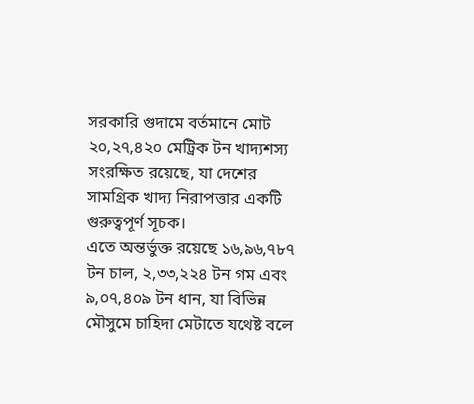সরকারি গুদামে বর্তমানে মোট ২০,২৭,৪২০ মেট্রিক টন খাদ্যশস্য সংরক্ষিত রয়েছে, যা দেশের সামগ্রিক খাদ্য নিরাপত্তার একটি গুরুত্বপূর্ণ সূচক।
এতে অন্তর্ভুক্ত রয়েছে ১৬,৯৬,৭৮৭ টন চাল, ২,৩৩,২২৪ টন গম এবং ৯,০৭,৪০৯ টন ধান, যা বিভিন্ন মৌসুমে চাহিদা মেটাতে যথেষ্ট বলে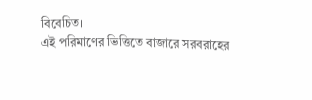বিবেচিত।
এই পরিমাণের ভিত্তিতে বাজারে সরবরাহের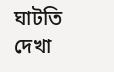ঘাটতি দেখা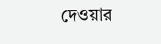দেওয়ার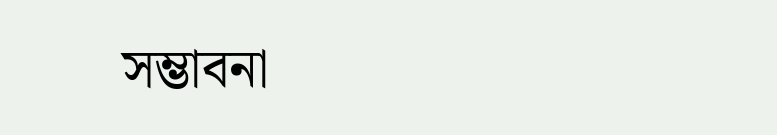সম্ভাবনা